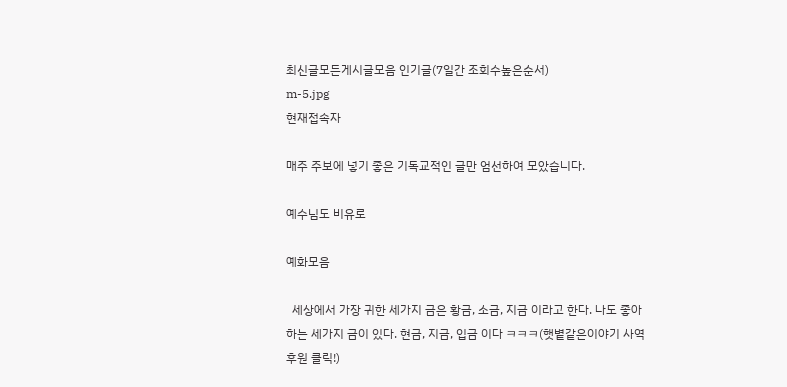최신글모든게시글모음 인기글(7일간 조회수높은순서)
m-5.jpg
현재접속자

매주 주보에 넣기 좋은 기독교적인 글만 엄선하여 모았습니다.

예수님도 비유로

예화모음

  세상에서 가장 귀한 세가지 금은 황금, 소금, 지금 이라고 한다. 나도 좋아하는 세가지 금이 있다. 현금, 지금, 입금 이다 ㅋㅋㅋ(햇볕같은이야기 사역 후원 클릭!)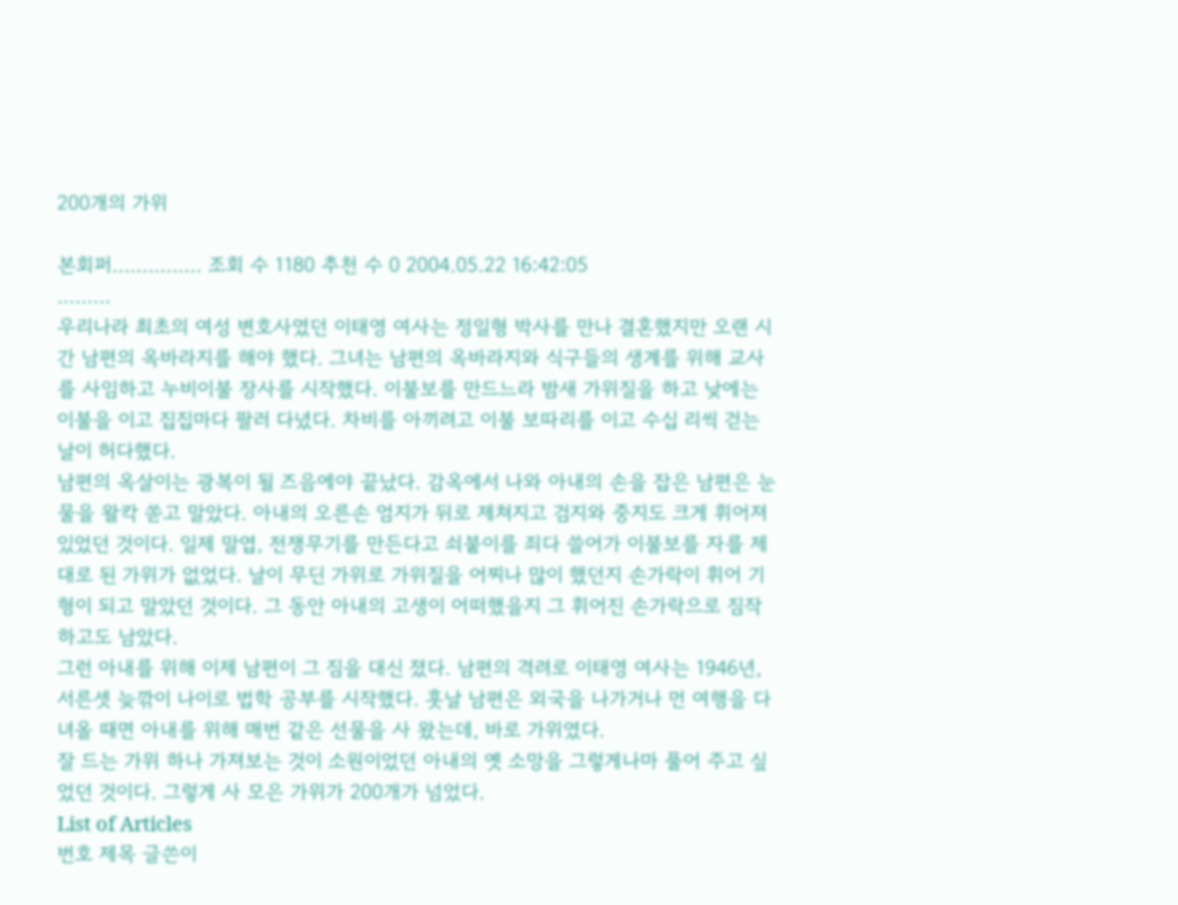200개의 가위

본회퍼............... 조회 수 1180 추천 수 0 2004.05.22 16:42:05
.........
우리나라 최초의 여성 변호사였던 이태영 여사는 정일형 박사를 만나 결혼했지만 오랜 시간 남편의 옥바라지를 해야 했다. 그녀는 남편의 옥바라지와 식구들의 생계를 위해 교사를 사임하고 누비이불 장사를 시작했다. 이불보를 만드느라 밤새 가위질을 하고 낮에는 이불을 이고 집집마다 팔러 다녔다. 차비를 아끼려고 이불 보따리를 이고 수십 리씩 걷는 날이 허다했다.
남편의 옥살이는 광복이 될 즈음에야 끝났다. 감옥에서 나와 아내의 손을 잡은 남편은 눈물을 왈칵 쏟고 말았다. 아내의 오른손 엄지가 뒤로 제쳐지고 검지와 중지도 크게 휘어져 있었던 것이다. 일제 말엽, 전쟁무기를 만든다고 쇠붙이를 죄다 쓸어가 이불보를 자를 제대로 된 가위가 없었다. 날이 무딘 가위로 가위질을 어찌나 많이 했던지 손가락이 휘어 기형이 되고 말았던 것이다. 그 동안 아내의 고생이 어떠했을지 그 휘어진 손가락으로 짐작하고도 남았다.
그런 아내를 위해 이제 남편이 그 짐을 대신 졌다. 남편의 격려로 이태영 여사는 1946년, 서른셋 늦깎이 나이로 법학 공부를 시작했다. 훗날 남편은 외국을 나가거나 먼 여행을 다녀올 때면 아내를 위해 매번 같은 선물을 사 왔는데, 바로 가위였다.
잘 드는 가위 하나 가져보는 것이 소원이었던 아내의 옛 소망을 그렇게나마 풀어 주고 싶었던 것이다. 그렇게 사 모은 가위가 200개가 넘었다.
List of Articles
번호 제목 글쓴이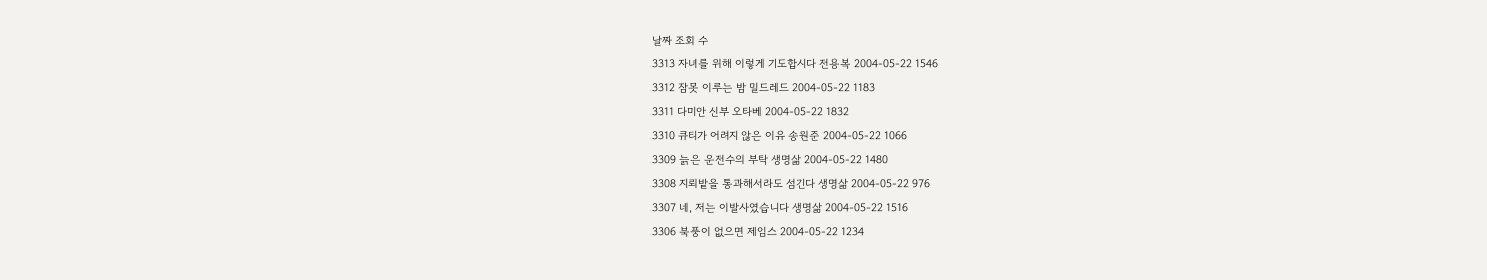날짜 조회 수
3313 자녀를 위해 이렇게 기도합시다 전용복 2004-05-22 1546
3312 잠못 이루는 밤 밀드레드 2004-05-22 1183
3311 다미안 신부 오타베 2004-05-22 1832
3310 큐티가 어려지 않은 이유 송원준 2004-05-22 1066
3309 늙은 운전수의 부탁 생명삶 2004-05-22 1480
3308 지뢰밭을 통과해서라도 섬긴다 생명삶 2004-05-22 976
3307 네, 저는 이발사였습니다 생명삶 2004-05-22 1516
3306 북풍이 없으면 제임스 2004-05-22 1234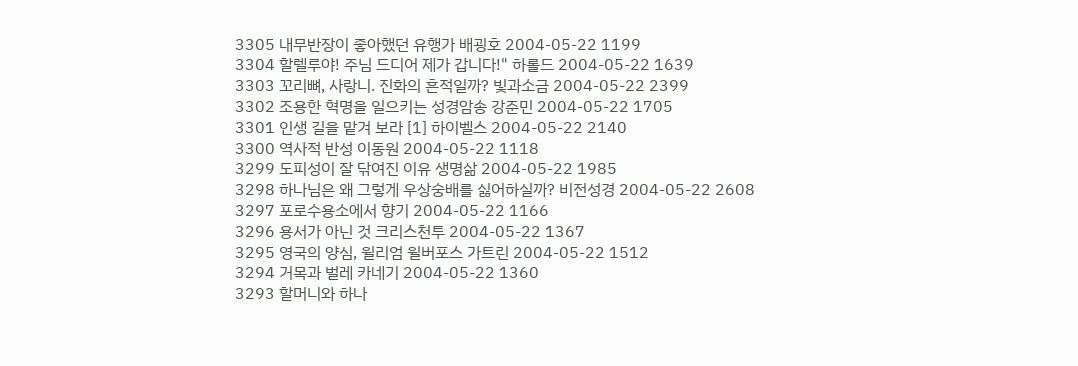3305 내무반장이 좋아했던 유행가 배굉호 2004-05-22 1199
3304 할렐루야! 주님 드디어 제가 갑니다!" 하롤드 2004-05-22 1639
3303 꼬리뼈, 사랑니. 진화의 흔적일까? 빛과소금 2004-05-22 2399
3302 조용한 혁명을 일으키는 성경암송 강준민 2004-05-22 1705
3301 인생 길을 맡겨 보라 [1] 하이벨스 2004-05-22 2140
3300 역사적 반성 이동원 2004-05-22 1118
3299 도피성이 잘 닦여진 이유 생명삶 2004-05-22 1985
3298 하나님은 왜 그렇게 우상숭배를 싫어하실까? 비전성경 2004-05-22 2608
3297 포로수용소에서 향기 2004-05-22 1166
3296 용서가 아닌 것 크리스천투 2004-05-22 1367
3295 영국의 양심, 윌리엄 윌버포스 가트린 2004-05-22 1512
3294 거목과 벌레 카네기 2004-05-22 1360
3293 할머니와 하나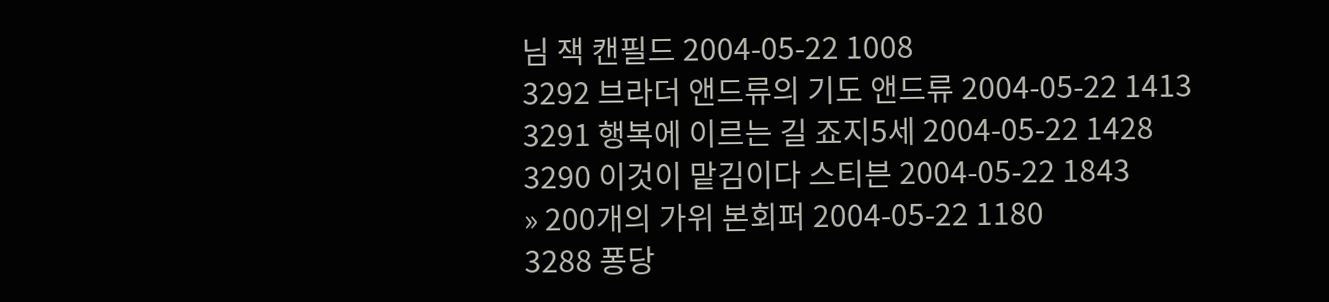님 잭 캔필드 2004-05-22 1008
3292 브라더 앤드류의 기도 앤드류 2004-05-22 1413
3291 행복에 이르는 길 죠지5세 2004-05-22 1428
3290 이것이 맡김이다 스티븐 2004-05-22 1843
» 200개의 가위 본회퍼 2004-05-22 1180
3288 퐁당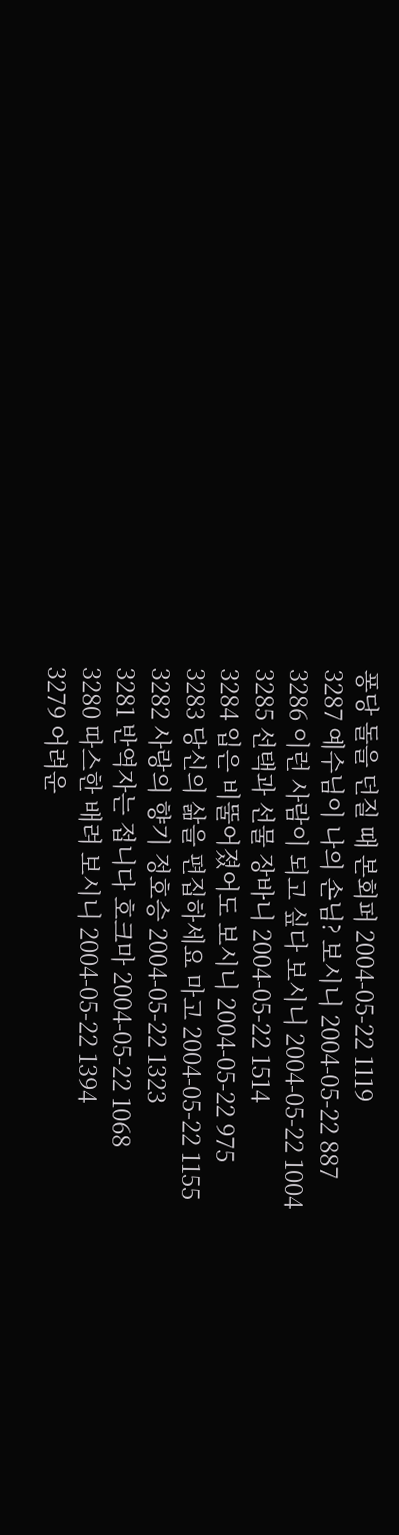퐁당 돌을 던질 때 본회퍼 2004-05-22 1119
3287 예수님이 나의 손님? 보시니 2004-05-22 887
3286 이런 사람이 되고 싶다 보시니 2004-05-22 1004
3285 선택과 선물 장바니 2004-05-22 1514
3284 입은 비뚤어졌어도 보시니 2004-05-22 975
3283 당신의 삶을 편집하세요 마고 2004-05-22 1155
3282 사랑의 향기 정호승 2004-05-22 1323
3281 반역자는 접니다 호크마 2004-05-22 1068
3280 따스한 배려 보시니 2004-05-22 1394
3279 어려운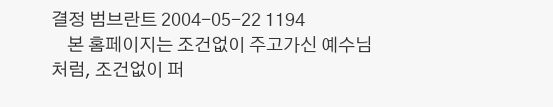결정 범브란트 2004-05-22 1194
    본 홈페이지는 조건없이 주고가신 예수님 처럼, 조건없이 퍼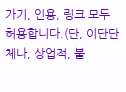가기, 인용, 링크 모두 허용합니다.(단, 이단단체나, 상업적, 불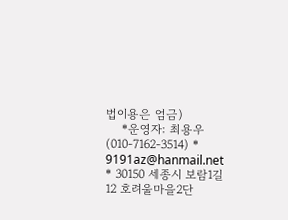법이용은 엄금)
    *운영자: 최용우 (010-7162-3514) * 9191az@hanmail.net * 30150 세종시 보람1길12 호려울마을2단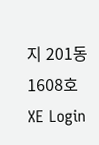지 201동 1608호
XE Login